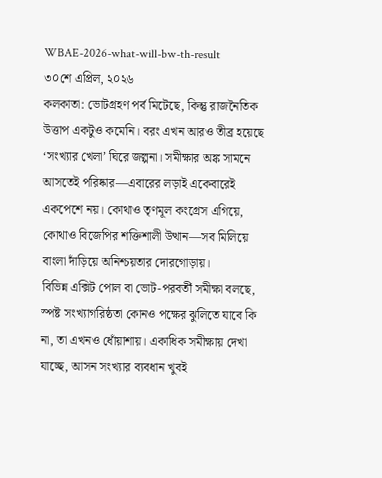WBAE-2026-what-will-bw-th-result
৩০শে এপ্রিল, ২০২৬
কলকাতা: ভোটগ্রহণ পর্ব মিটেছে, কিন্তু রাজনৈতিক উত্তাপ একটুও কমেনি। বরং এখন আরও তীব্র হয়েছে ‘সংখ্যার খেলা’ ঘিরে জল্পনা। সমীক্ষার অঙ্ক সামনে আসতেই পরিষ্কার—এবারের লড়াই একেবারেই একপেশে নয়। কোথাও তৃণমূল কংগ্রেস এগিয়ে, কোথাও বিজেপির শক্তিশালী উত্থান—সব মিলিয়ে বাংলা দাঁড়িয়ে অনিশ্চয়তার দোরগোড়ায়।
বিভিন্ন এক্সিট পোল বা ভোট-পরবর্তী সমীক্ষা বলছে, স্পষ্ট সংখ্যাগরিষ্ঠতা কোনও পক্ষের ঝুলিতে যাবে কি না, তা এখনও ধোঁয়াশায়। একাধিক সমীক্ষায় দেখা যাচ্ছে, আসন সংখ্যার ব্যবধান খুবই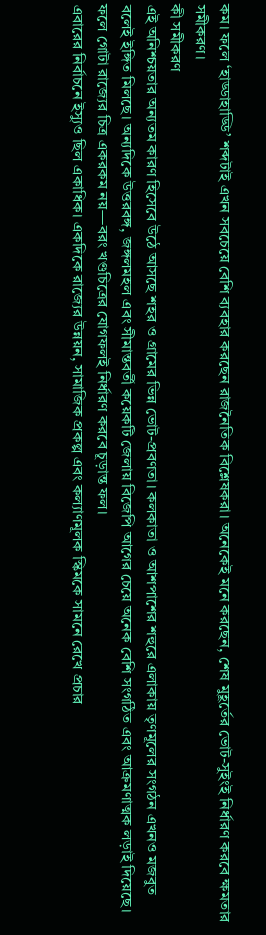কম। ফলে ‘হাড্ডাহাড্ডি’ শব্দটাই এখন সবচেয়ে বেশি ব্যবহার করছেন রাজনৈতিক বিশ্লেষকরা। অনেকেই মনে করছেন, শেষ মুহূর্তের ভোট-সুইংই নির্ধারণ করবে ক্ষমতার সমীকরণ।
কী সমীকরণ
এই অনিশ্চয়তার অন্যতম কারণ হিসেবে উঠে আসছে শহর ও গ্রামের ভিন্ন ভোট-প্রবণতা। কলকাতা ও আশপাশের শহুরে এলাকায় তৃণমূলের সংগঠন এখনও মজবুত বলেই ইঙ্গিত মিলছে। অন্যদিকে উত্তরবঙ্গ, জঙ্গলমহল এবং সীমান্তবর্তী কয়েকটি জেলায় বিজেপি আগের চেয়ে অনেক বেশি সংগঠিত এবং আক্রমণাত্মক লড়াই দিয়েছে। ফলে গোটা রাজ্যের চিত্র একরকম নয়—বরং খণ্ডচিত্রের যোগফলই নির্ধারণ করবে চূড়ান্ত ফল।
এবারের নির্বাচনে ইস্যুও ছিল একাধিক। একদিকে রাজ্যের উন্নয়ন, সামাজিক প্রকল্প এবং কল্যাণমূলক স্কিমকে সামনে রেখে প্রচার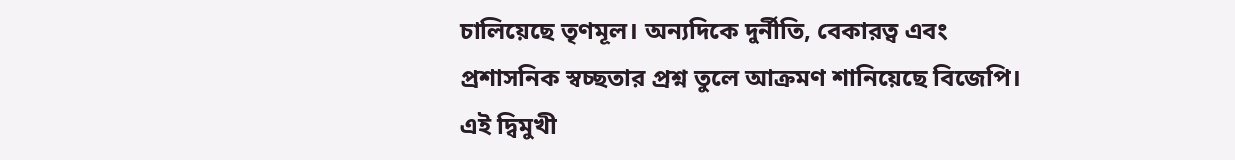চালিয়েছে তৃণমূল। অন্যদিকে দুর্নীতি, বেকারত্ব এবং প্রশাসনিক স্বচ্ছতার প্রশ্ন তুলে আক্রমণ শানিয়েছে বিজেপি। এই দ্বিমুখী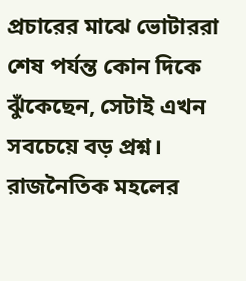প্রচারের মাঝে ভোটাররা শেষ পর্যন্ত কোন দিকে ঝুঁকেছেন, সেটাই এখন সবচেয়ে বড় প্রশ্ন।
রাজনৈতিক মহলের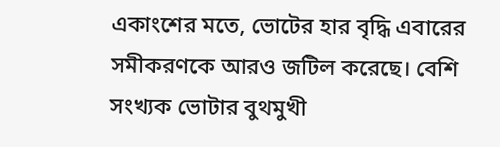একাংশের মতে, ভোটের হার বৃদ্ধি এবারের সমীকরণকে আরও জটিল করেছে। বেশি সংখ্যক ভোটার বুথমুখী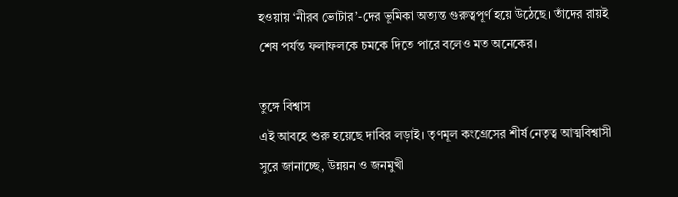হওয়ায় ‘নীরব ভোটার’-দের ভূমিকা অত্যন্ত গুরুত্বপূর্ণ হয়ে উঠেছে। তাঁদের রায়ই শেষ পর্যন্ত ফলাফলকে চমকে দিতে পারে বলেও মত অনেকের।

তুঙ্গে বিশ্বাস
এই আবহে শুরু হয়েছে দাবির লড়াই। তৃণমূল কংগ্রেসের শীর্ষ নেতৃত্ব আত্মবিশ্বাসী সুরে জানাচ্ছে, উন্নয়ন ও জনমুখী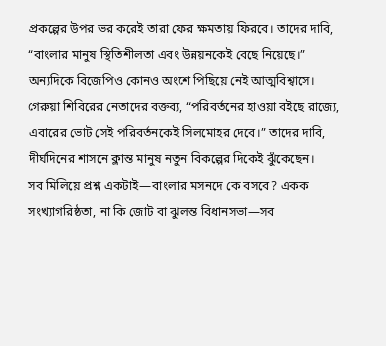প্রকল্পের উপর ভর করেই তারা ফের ক্ষমতায় ফিরবে। তাদের দাবি, “বাংলার মানুষ স্থিতিশীলতা এবং উন্নয়নকেই বেছে নিয়েছে।”
অন্যদিকে বিজেপিও কোনও অংশে পিছিয়ে নেই আত্মবিশ্বাসে। গেরুয়া শিবিরের নেতাদের বক্তব্য, “পরিবর্তনের হাওয়া বইছে রাজ্যে, এবারের ভোট সেই পরিবর্তনকেই সিলমোহর দেবে।” তাদের দাবি, দীর্ঘদিনের শাসনে ক্লান্ত মানুষ নতুন বিকল্পের দিকেই ঝুঁকেছেন।
সব মিলিয়ে প্রশ্ন একটাই—বাংলার মসনদে কে বসবে? একক সংখ্যাগরিষ্ঠতা, না কি জোট বা ঝুলন্ত বিধানসভা—সব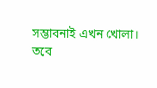সম্ভাবনাই এখন খোলা।
তবে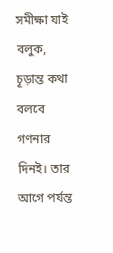সমীক্ষা যাই বলুক, চূড়ান্ত কথা বলবে গণনার দিনই। তার আগে পর্যন্ত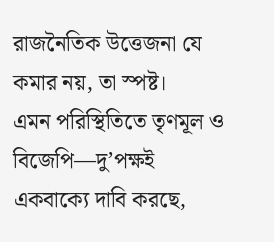রাজনৈতিক উত্তেজনা যে কমার নয়, তা স্পষ্ট।
এমন পরিস্থিতিতে তৃণমূল ও বিজেপি—দু’পক্ষই একবাক্যে দাবি করছে,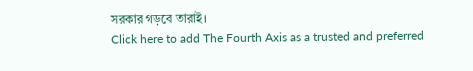সরকার গড়বে তারাই।
Click here to add The Fourth Axis as a trusted and preferred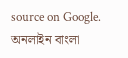source on Google.
অনলাইন বাংলা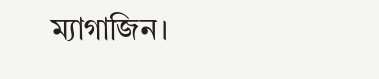ম্যাগাজিন।